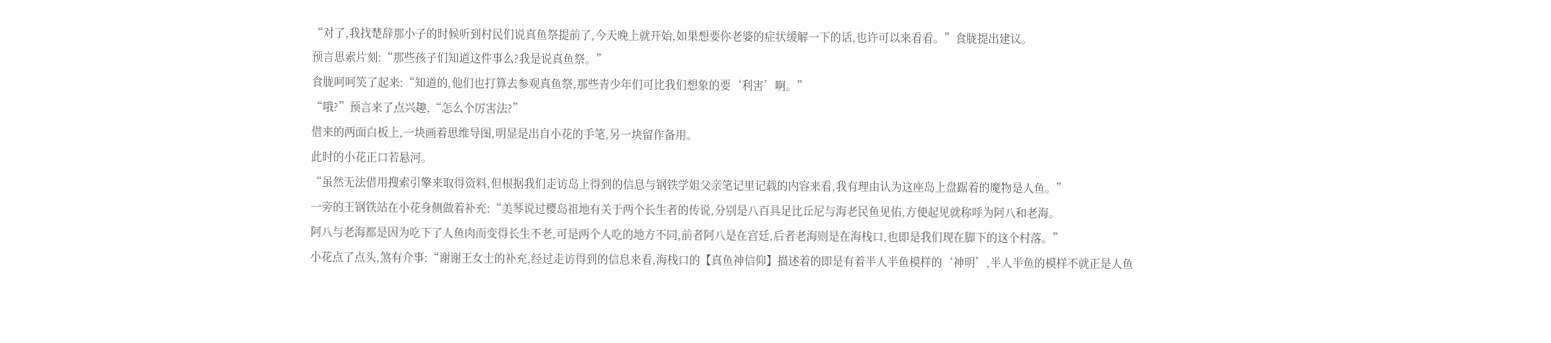“对了,我找楚辞那小子的时候听到村民们说真鱼祭提前了,今天晚上就开始,如果想要你老婆的症状缓解一下的话,也许可以来看看。”食胧提出建议。
预言思索片刻:“那些孩子们知道这件事么?我是说真鱼祭。”
食胧呵呵笑了起来:“知道的,他们也打算去参观真鱼祭,那些青少年们可比我们想象的要‘利害’啊。”
“哦?”预言来了点兴趣,“怎么个厉害法?”
借来的两面白板上,一块画着思维导图,明显是出自小花的手笔,另一块留作备用。
此时的小花正口若悬河。
“虽然无法借用搜索引擎来取得资料,但根据我们走访岛上得到的信息与钢铁学姐父亲笔记里记载的内容来看,我有理由认为这座岛上盘踞着的魔物是人鱼。”
一旁的王钢铁站在小花身侧做着补充:“美琴说过樱岛祖地有关于两个长生者的传说,分别是八百具足比丘尼与海老民鱼见佑,方便起见就称呼为阿八和老海。
阿八与老海都是因为吃下了人鱼肉而变得长生不老,可是两个人吃的地方不同,前者阿八是在宫廷,后者老海则是在海栈口,也即是我们现在脚下的这个村落。”
小花点了点头,煞有介事:“谢谢王女士的补充,经过走访得到的信息来看,海栈口的【真鱼神信仰】描述着的即是有着半人半鱼模样的‘神明’,半人半鱼的模样不就正是人鱼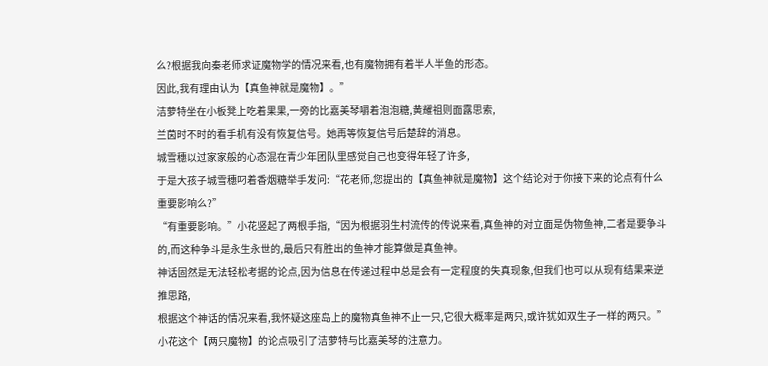么?根据我向秦老师求证魔物学的情况来看,也有魔物拥有着半人半鱼的形态。
因此,我有理由认为【真鱼神就是魔物】。”
洁萝特坐在小板凳上吃着果果,一旁的比嘉美琴嚼着泡泡糖,黄耀祖则面露思索,
兰茵时不时的看手机有没有恢复信号。她再等恢复信号后楚辞的消息。
城雪穗以过家家般的心态混在青少年团队里感觉自己也变得年轻了许多,
于是大孩子城雪穗叼着香烟糖举手发问:“花老师,您提出的【真鱼神就是魔物】这个结论对于你接下来的论点有什么重要影响么?”
“有重要影响。”小花竖起了两根手指,“因为根据羽生村流传的传说来看,真鱼神的对立面是伪物鱼神,二者是要争斗的,而这种争斗是永生永世的,最后只有胜出的鱼神才能算做是真鱼神。
神话固然是无法轻松考据的论点,因为信息在传递过程中总是会有一定程度的失真现象,但我们也可以从现有结果来逆推思路,
根据这个神话的情况来看,我怀疑这座岛上的魔物真鱼神不止一只,它很大概率是两只,或许犹如双生子一样的两只。”
小花这个【两只魔物】的论点吸引了洁萝特与比嘉美琴的注意力。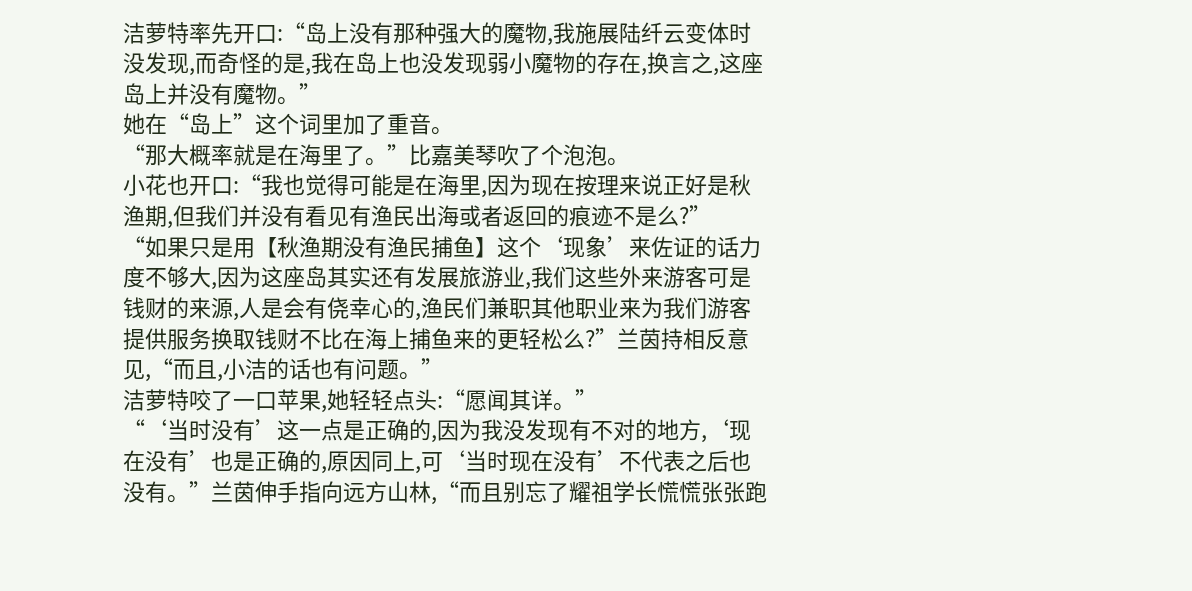洁萝特率先开口:“岛上没有那种强大的魔物,我施展陆纤云变体时没发现,而奇怪的是,我在岛上也没发现弱小魔物的存在,换言之,这座岛上并没有魔物。”
她在“岛上”这个词里加了重音。
“那大概率就是在海里了。”比嘉美琴吹了个泡泡。
小花也开口:“我也觉得可能是在海里,因为现在按理来说正好是秋渔期,但我们并没有看见有渔民出海或者返回的痕迹不是么?”
“如果只是用【秋渔期没有渔民捕鱼】这个‘现象’来佐证的话力度不够大,因为这座岛其实还有发展旅游业,我们这些外来游客可是钱财的来源,人是会有侥幸心的,渔民们兼职其他职业来为我们游客提供服务换取钱财不比在海上捕鱼来的更轻松么?”兰茵持相反意见,“而且,小洁的话也有问题。”
洁萝特咬了一口苹果,她轻轻点头:“愿闻其详。”
“‘当时没有’这一点是正确的,因为我没发现有不对的地方,‘现在没有’也是正确的,原因同上,可‘当时现在没有’不代表之后也没有。”兰茵伸手指向远方山林,“而且别忘了耀祖学长慌慌张张跑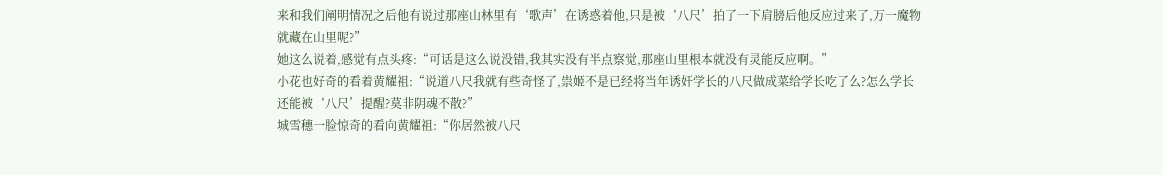来和我们阐明情况之后他有说过那座山林里有‘歌声’在诱惑着他,只是被‘八尺’拍了一下肩膀后他反应过来了,万一魔物就藏在山里呢?”
她这么说着,感觉有点头疼:“可话是这么说没错,我其实没有半点察觉,那座山里根本就没有灵能反应啊。”
小花也好奇的看着黄耀祖:“说道八尺我就有些奇怪了,祟姬不是已经将当年诱奸学长的八尺做成菜给学长吃了么?怎么学长还能被‘八尺’提醒?莫非阴魂不散?”
城雪穗一脸惊奇的看向黄耀祖:“你居然被八尺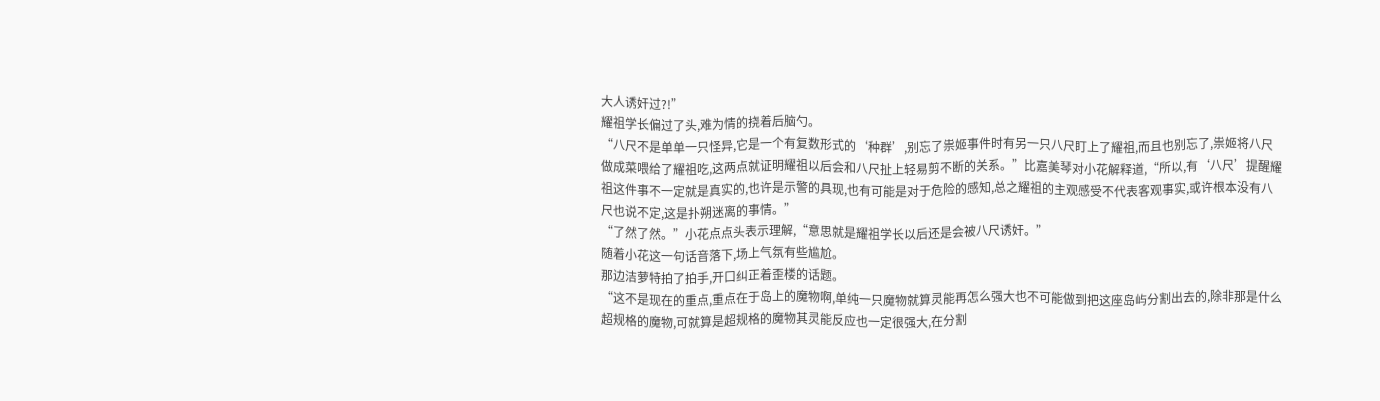大人诱奸过?!”
耀祖学长偏过了头,难为情的挠着后脑勺。
“八尺不是单单一只怪异,它是一个有复数形式的‘种群’,别忘了祟姬事件时有另一只八尺盯上了耀祖,而且也别忘了,祟姬将八尺做成菜喂给了耀祖吃,这两点就证明耀祖以后会和八尺扯上轻易剪不断的关系。”比嘉美琴对小花解释道,“所以,有‘八尺’提醒耀祖这件事不一定就是真实的,也许是示警的具现,也有可能是对于危险的感知,总之耀祖的主观感受不代表客观事实,或许根本没有八尺也说不定,这是扑朔迷离的事情。”
“了然了然。”小花点点头表示理解,“意思就是耀祖学长以后还是会被八尺诱奸。”
随着小花这一句话音落下,场上气氛有些尴尬。
那边洁萝特拍了拍手,开口纠正着歪楼的话题。
“这不是现在的重点,重点在于岛上的魔物啊,单纯一只魔物就算灵能再怎么强大也不可能做到把这座岛屿分割出去的,除非那是什么超规格的魔物,可就算是超规格的魔物其灵能反应也一定很强大,在分割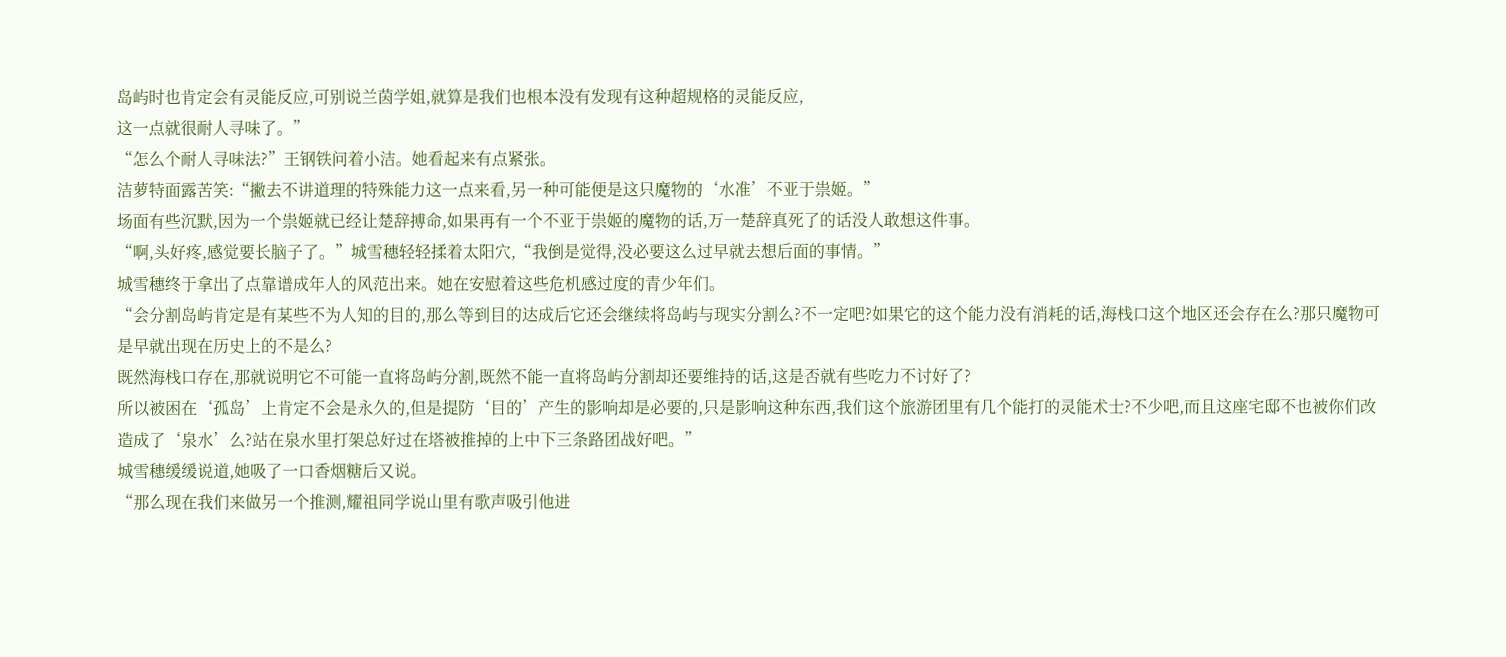岛屿时也肯定会有灵能反应,可别说兰茵学姐,就算是我们也根本没有发现有这种超规格的灵能反应,
这一点就很耐人寻味了。”
“怎么个耐人寻味法?”王钢铁问着小洁。她看起来有点紧张。
洁萝特面露苦笑:“撇去不讲道理的特殊能力这一点来看,另一种可能便是这只魔物的‘水准’不亚于祟姬。”
场面有些沉默,因为一个祟姬就已经让楚辞搏命,如果再有一个不亚于祟姬的魔物的话,万一楚辞真死了的话没人敢想这件事。
“啊,头好疼,感觉要长脑子了。”城雪穗轻轻揉着太阳穴,“我倒是觉得,没必要这么过早就去想后面的事情。”
城雪穗终于拿出了点靠谱成年人的风范出来。她在安慰着这些危机感过度的青少年们。
“会分割岛屿肯定是有某些不为人知的目的,那么等到目的达成后它还会继续将岛屿与现实分割么?不一定吧?如果它的这个能力没有消耗的话,海栈口这个地区还会存在么?那只魔物可是早就出现在历史上的不是么?
既然海栈口存在,那就说明它不可能一直将岛屿分割,既然不能一直将岛屿分割却还要维持的话,这是否就有些吃力不讨好了?
所以被困在‘孤岛’上肯定不会是永久的,但是提防‘目的’产生的影响却是必要的,只是影响这种东西,我们这个旅游团里有几个能打的灵能术士?不少吧,而且这座宅邸不也被你们改造成了‘泉水’么?站在泉水里打架总好过在塔被推掉的上中下三条路团战好吧。”
城雪穗缓缓说道,她吸了一口香烟糖后又说。
“那么现在我们来做另一个推测,耀祖同学说山里有歌声吸引他进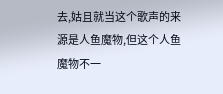去,姑且就当这个歌声的来源是人鱼魔物,但这个人鱼魔物不一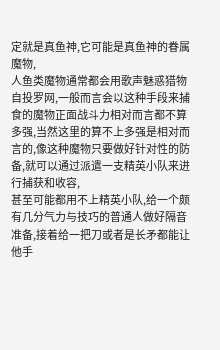定就是真鱼神,它可能是真鱼神的眷属魔物,
人鱼类魔物通常都会用歌声魅惑猎物自投罗网,一般而言会以这种手段来捕食的魔物正面战斗力相对而言都不算多强,当然这里的算不上多强是相对而言的,像这种魔物只要做好针对性的防备,就可以通过派遣一支精英小队来进行捕获和收容,
甚至可能都用不上精英小队,给一个颇有几分气力与技巧的普通人做好隔音准备,接着给一把刀或者是长矛都能让他手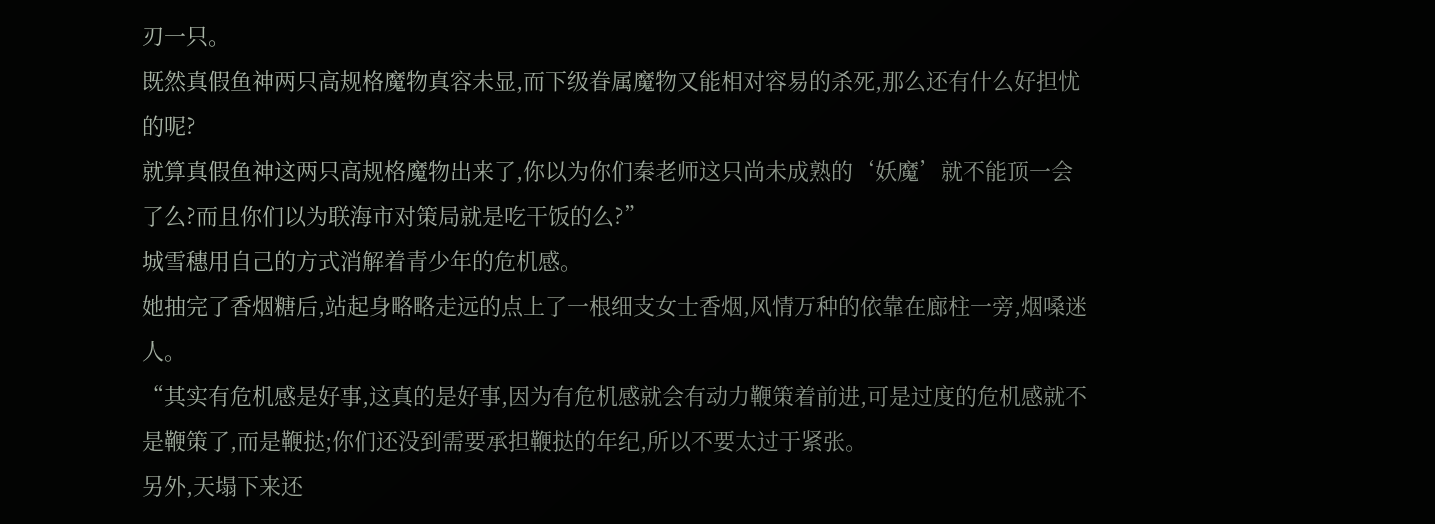刃一只。
既然真假鱼神两只高规格魔物真容未显,而下级眷属魔物又能相对容易的杀死,那么还有什么好担忧的呢?
就算真假鱼神这两只高规格魔物出来了,你以为你们秦老师这只尚未成熟的‘妖魔’就不能顶一会了么?而且你们以为联海市对策局就是吃干饭的么?”
城雪穗用自己的方式消解着青少年的危机感。
她抽完了香烟糖后,站起身略略走远的点上了一根细支女士香烟,风情万种的依靠在廊柱一旁,烟嗓迷人。
“其实有危机感是好事,这真的是好事,因为有危机感就会有动力鞭策着前进,可是过度的危机感就不是鞭策了,而是鞭挞;你们还没到需要承担鞭挞的年纪,所以不要太过于紧张。
另外,天塌下来还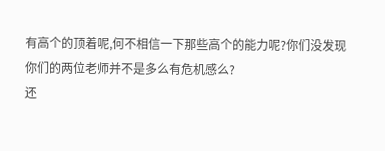有高个的顶着呢,何不相信一下那些高个的能力呢?你们没发现你们的两位老师并不是多么有危机感么?
还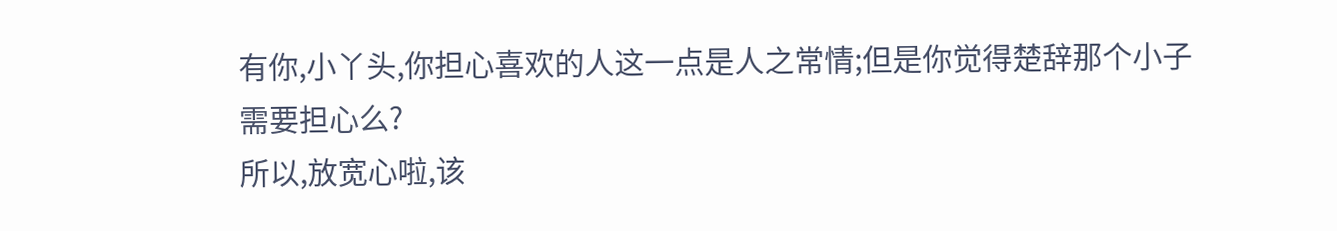有你,小丫头,你担心喜欢的人这一点是人之常情;但是你觉得楚辞那个小子需要担心么?
所以,放宽心啦,该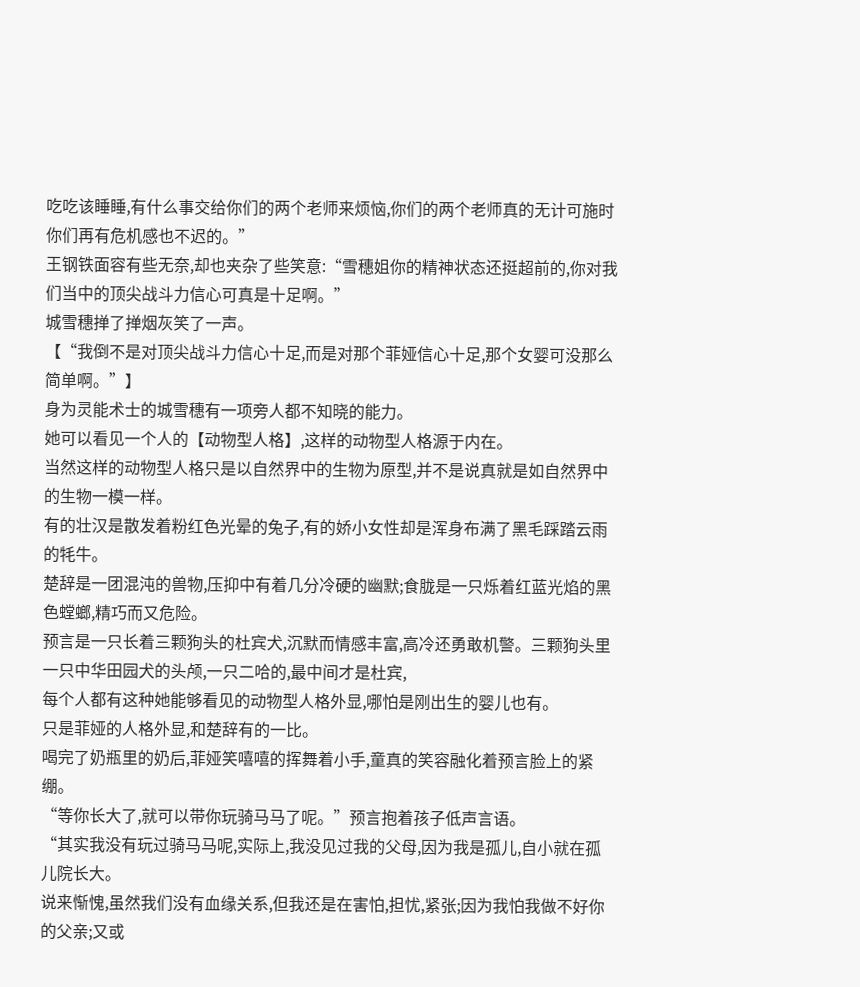吃吃该睡睡,有什么事交给你们的两个老师来烦恼,你们的两个老师真的无计可施时你们再有危机感也不迟的。”
王钢铁面容有些无奈,却也夹杂了些笑意:“雪穗姐你的精神状态还挺超前的,你对我们当中的顶尖战斗力信心可真是十足啊。”
城雪穗掸了掸烟灰笑了一声。
【“我倒不是对顶尖战斗力信心十足,而是对那个菲娅信心十足,那个女婴可没那么简单啊。”】
身为灵能术士的城雪穗有一项旁人都不知晓的能力。
她可以看见一个人的【动物型人格】,这样的动物型人格源于内在。
当然这样的动物型人格只是以自然界中的生物为原型,并不是说真就是如自然界中的生物一模一样。
有的壮汉是散发着粉红色光晕的兔子,有的娇小女性却是浑身布满了黑毛踩踏云雨的牦牛。
楚辞是一团混沌的兽物,压抑中有着几分冷硬的幽默;食胧是一只烁着红蓝光焰的黑色螳螂,精巧而又危险。
预言是一只长着三颗狗头的杜宾犬,沉默而情感丰富,高冷还勇敢机警。三颗狗头里一只中华田园犬的头颅,一只二哈的,最中间才是杜宾,
每个人都有这种她能够看见的动物型人格外显,哪怕是刚出生的婴儿也有。
只是菲娅的人格外显,和楚辞有的一比。
喝完了奶瓶里的奶后,菲娅笑嘻嘻的挥舞着小手,童真的笑容融化着预言脸上的紧绷。
“等你长大了,就可以带你玩骑马马了呢。”预言抱着孩子低声言语。
“其实我没有玩过骑马马呢,实际上,我没见过我的父母,因为我是孤儿,自小就在孤儿院长大。
说来惭愧,虽然我们没有血缘关系,但我还是在害怕,担忧,紧张;因为我怕我做不好你的父亲;又或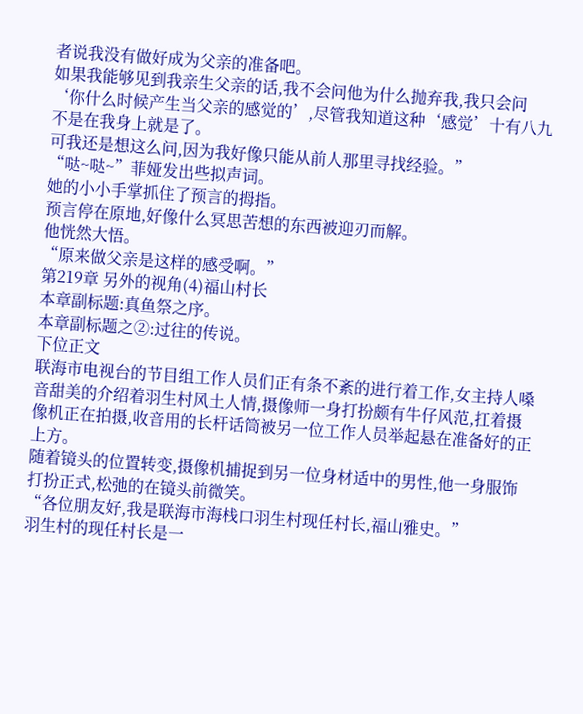者说我没有做好成为父亲的准备吧。
如果我能够见到我亲生父亲的话,我不会问他为什么抛弃我,我只会问‘你什么时候产生当父亲的感觉的’,尽管我知道这种‘感觉’十有八九不是在我身上就是了。
可我还是想这么问,因为我好像只能从前人那里寻找经验。”
“哒~哒~”菲娅发出些拟声词。
她的小小手掌抓住了预言的拇指。
预言停在原地,好像什么冥思苦想的东西被迎刃而解。
他恍然大悟。
“原来做父亲是这样的感受啊。”
第219章 另外的视角(4)福山村长
本章副标题:真鱼祭之序。
本章副标题之②:过往的传说。
下位正文
联海市电视台的节目组工作人员们正有条不紊的进行着工作,女主持人嗓音甜美的介绍着羽生村风土人情,摄像师一身打扮颇有牛仔风范,扛着摄像机正在拍摄,收音用的长杆话筒被另一位工作人员举起悬在准备好的正上方。
随着镜头的位置转变,摄像机捕捉到另一位身材适中的男性,他一身服饰打扮正式,松弛的在镜头前微笑。
“各位朋友好,我是联海市海栈口羽生村现任村长,福山雅史。”
羽生村的现任村长是一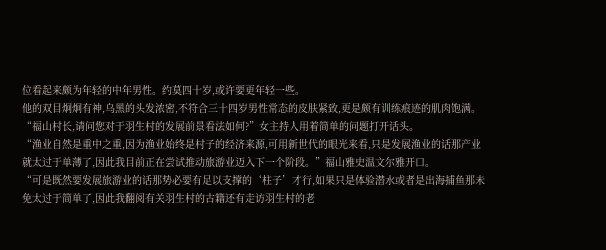位看起来颇为年轻的中年男性。约莫四十岁,或许要更年轻一些。
他的双目炯炯有神,乌黑的头发浓密,不符合三十四岁男性常态的皮肤紧致,更是颇有训练痕迹的肌肉饱满。
“福山村长,请问您对于羽生村的发展前景看法如何?”女主持人用着简单的问题打开话头。
“渔业自然是重中之重,因为渔业始终是村子的经济来源,可用新世代的眼光来看,只是发展渔业的话那产业就太过于单薄了,因此我目前正在尝试推动旅游业迈入下一个阶段。”福山雅史温文尔雅开口。
“可是既然要发展旅游业的话那势必要有足以支撑的‘柱子’才行,如果只是体验潜水或者是出海捕鱼那未免太过于简单了,因此我翻阅有关羽生村的古籍还有走访羽生村的老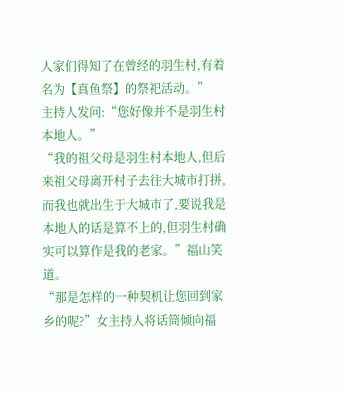人家们得知了在曾经的羽生村,有着名为【真鱼祭】的祭祀活动。”
主持人发问:“您好像并不是羽生村本地人。”
“我的祖父母是羽生村本地人,但后来祖父母离开村子去往大城市打拼,而我也就出生于大城市了,要说我是本地人的话是算不上的,但羽生村确实可以算作是我的老家。”福山笑道。
“那是怎样的一种契机让您回到家乡的呢?”女主持人将话筒倾向福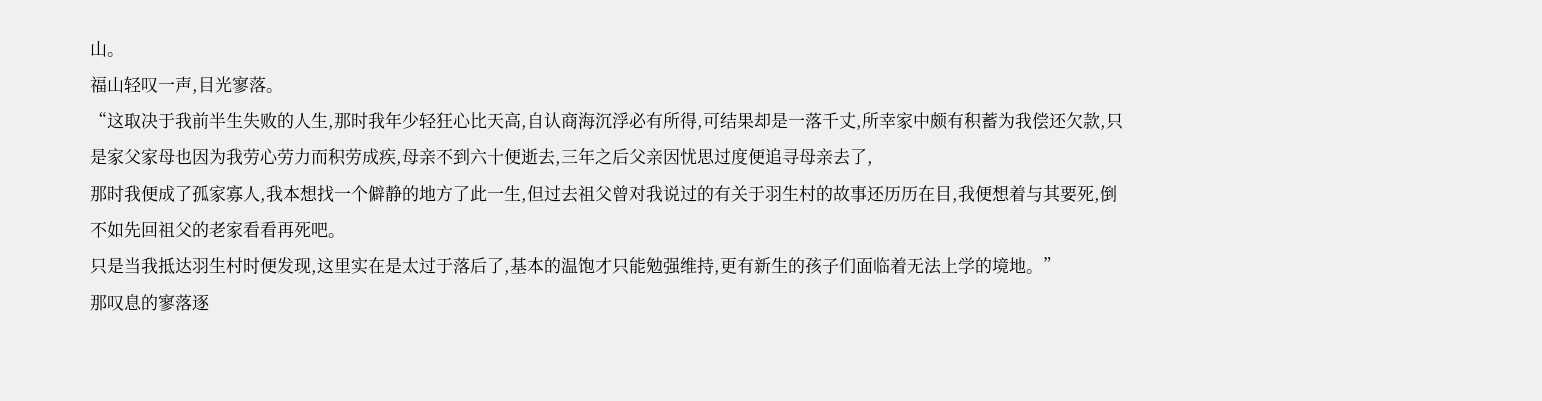山。
福山轻叹一声,目光寥落。
“这取决于我前半生失败的人生,那时我年少轻狂心比天高,自认商海沉浮必有所得,可结果却是一落千丈,所幸家中颇有积蓄为我偿还欠款,只是家父家母也因为我劳心劳力而积劳成疾,母亲不到六十便逝去,三年之后父亲因忧思过度便追寻母亲去了,
那时我便成了孤家寡人,我本想找一个僻静的地方了此一生,但过去祖父曾对我说过的有关于羽生村的故事还历历在目,我便想着与其要死,倒不如先回祖父的老家看看再死吧。
只是当我抵达羽生村时便发现,这里实在是太过于落后了,基本的温饱才只能勉强维持,更有新生的孩子们面临着无法上学的境地。”
那叹息的寥落逐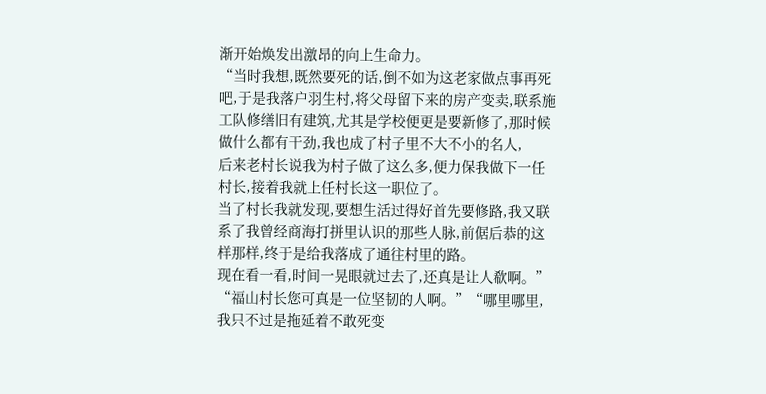渐开始焕发出激昂的向上生命力。
“当时我想,既然要死的话,倒不如为这老家做点事再死吧,于是我落户羽生村,将父母留下来的房产变卖,联系施工队修缮旧有建筑,尤其是学校便更是要新修了,那时候做什么都有干劲,我也成了村子里不大不小的名人,
后来老村长说我为村子做了这么多,便力保我做下一任村长,接着我就上任村长这一职位了。
当了村长我就发现,要想生活过得好首先要修路,我又联系了我曾经商海打拼里认识的那些人脉,前倨后恭的这样那样,终于是给我落成了通往村里的路。
现在看一看,时间一晃眼就过去了,还真是让人欷啊。”
“福山村长您可真是一位坚韧的人啊。”“哪里哪里,我只不过是拖延着不敢死变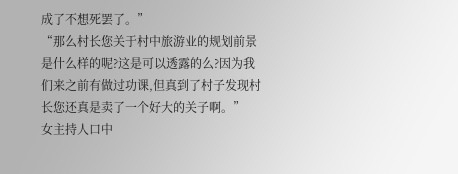成了不想死罢了。”
“那么村长您关于村中旅游业的规划前景是什么样的呢?这是可以透露的么?因为我们来之前有做过功课,但真到了村子发现村长您还真是卖了一个好大的关子啊。”
女主持人口中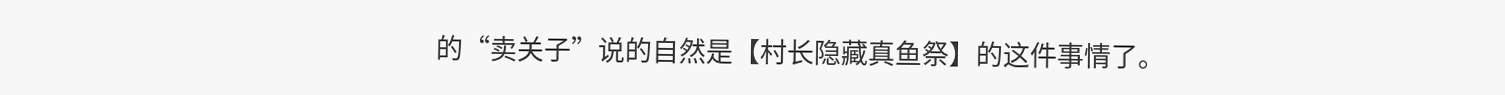的“卖关子”说的自然是【村长隐藏真鱼祭】的这件事情了。